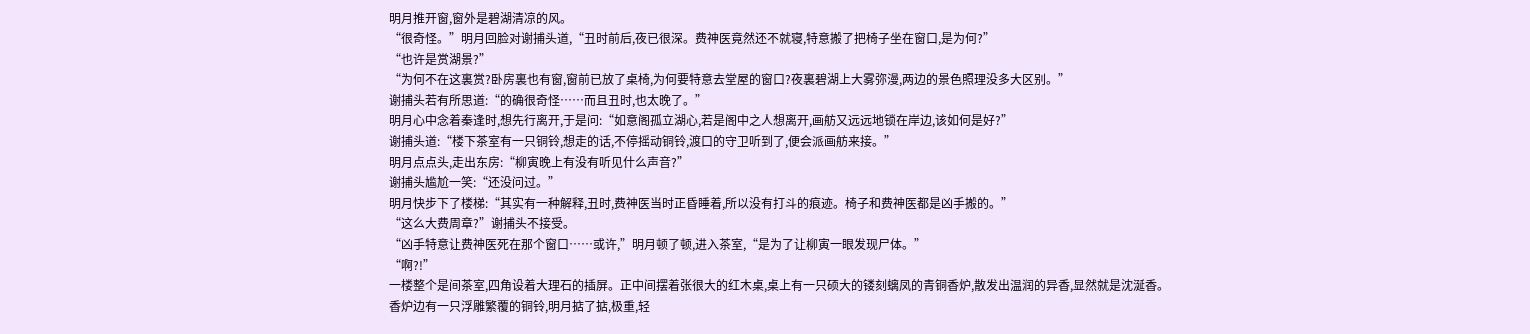明月推开窗,窗外是碧湖清凉的风。
“很奇怪。”明月回脸对谢捕头道,“丑时前后,夜已很深。费神医竟然还不就寝,特意搬了把椅子坐在窗口,是为何?”
“也许是赏湖景?”
“为何不在这裏赏?卧房裏也有窗,窗前已放了桌椅,为何要特意去堂屋的窗口?夜裏碧湖上大雾弥漫,两边的景色照理没多大区别。”
谢捕头若有所思道:“的确很奇怪……而且丑时,也太晚了。”
明月心中念着秦逢时,想先行离开,于是问:“如意阁孤立湖心,若是阁中之人想离开,画舫又远远地锁在岸边,该如何是好?”
谢捕头道:“楼下茶室有一只铜铃,想走的话,不停摇动铜铃,渡口的守卫听到了,便会派画舫来接。”
明月点点头,走出东房:“柳寅晚上有没有听见什么声音?”
谢捕头尴尬一笑:“还没问过。”
明月快步下了楼梯:“其实有一种解释,丑时,费神医当时正昏睡着,所以没有打斗的痕迹。椅子和费神医都是凶手搬的。”
“这么大费周章?”谢捕头不接受。
“凶手特意让费神医死在那个窗口……或许,”明月顿了顿,进入茶室,“是为了让柳寅一眼发现尸体。”
“啊?!”
一楼整个是间茶室,四角设着大理石的插屏。正中间摆着张很大的红木桌,桌上有一只硕大的镂刻螭凤的青铜香炉,散发出温润的异香,显然就是沈涎香。
香炉边有一只浮雕繁覆的铜铃,明月掂了掂,极重,轻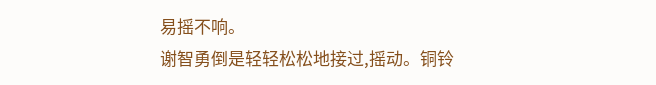易摇不响。
谢智勇倒是轻轻松松地接过,摇动。铜铃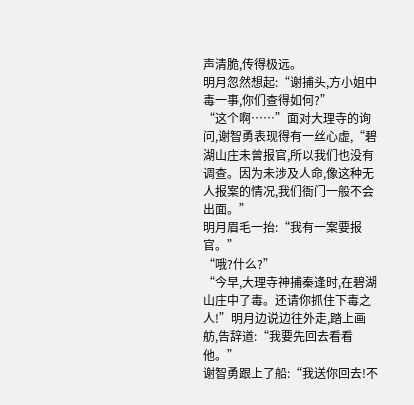声清脆,传得极远。
明月忽然想起:“谢捕头,方小姐中毒一事,你们查得如何?”
“这个啊……”面对大理寺的询问,谢智勇表现得有一丝心虚,“碧湖山庄未曾报官,所以我们也没有调查。因为未涉及人命,像这种无人报案的情况,我们衙门一般不会出面。”
明月眉毛一抬:“我有一案要报官。”
“哦?什么?”
“今早,大理寺神捕秦逢时,在碧湖山庄中了毒。还请你抓住下毒之人!”明月边说边往外走,踏上画舫,告辞道:“我要先回去看看他。”
谢智勇跟上了船:“我送你回去!不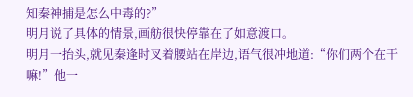知秦神捕是怎么中毒的?”
明月说了具体的情景,画舫很快停靠在了如意渡口。
明月一抬头,就见秦逢时叉着腰站在岸边,语气很冲地道:“你们两个在干嘛!”他一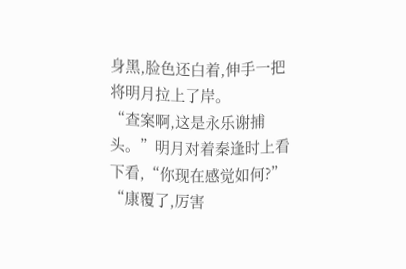身黑,脸色还白着,伸手一把将明月拉上了岸。
“查案啊,这是永乐谢捕头。”明月对着秦逢时上看下看,“你现在感觉如何?”
“康覆了,厉害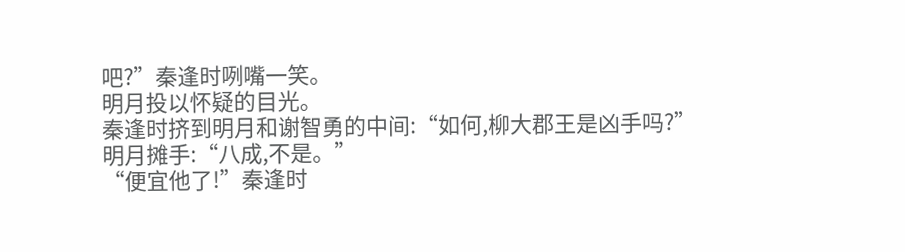吧?”秦逢时咧嘴一笑。
明月投以怀疑的目光。
秦逢时挤到明月和谢智勇的中间:“如何,柳大郡王是凶手吗?”
明月摊手:“八成,不是。”
“便宜他了!”秦逢时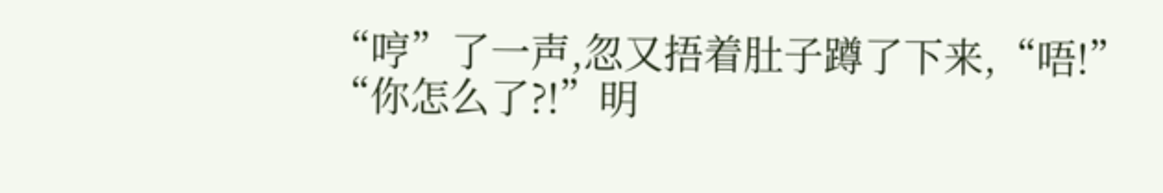“哼”了一声,忽又捂着肚子蹲了下来,“唔!”
“你怎么了?!”明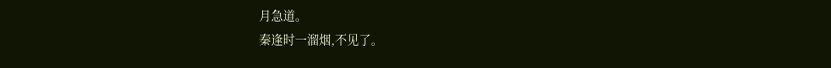月急道。
秦逢时一溜烟,不见了。